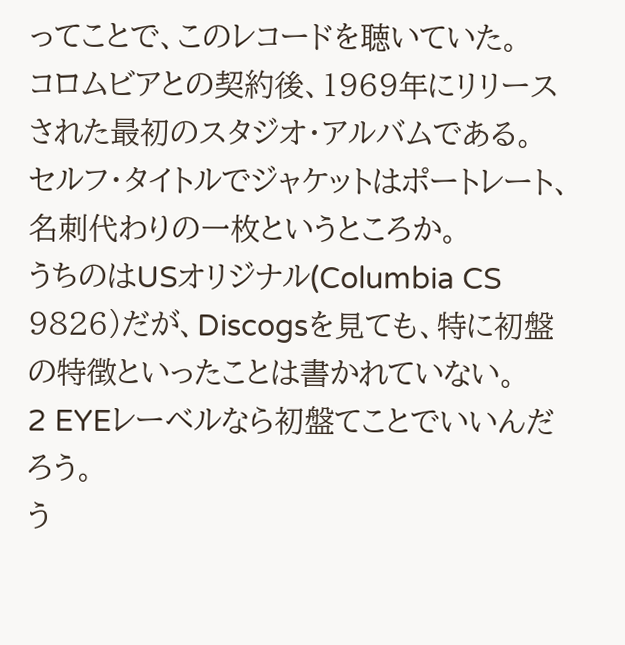ってことで、このレコードを聴いていた。
コロムビアとの契約後、1969年にリリースされた最初のスタジオ・アルバムである。
セルフ・タイトルでジャケットはポートレート、名刺代わりの一枚というところか。
うちのはUSオリジナル(Columbia CS 9826)だが、Discogsを見ても、特に初盤の特徴といったことは書かれていない。
2 EYEレーベルなら初盤てことでいいんだろう。
う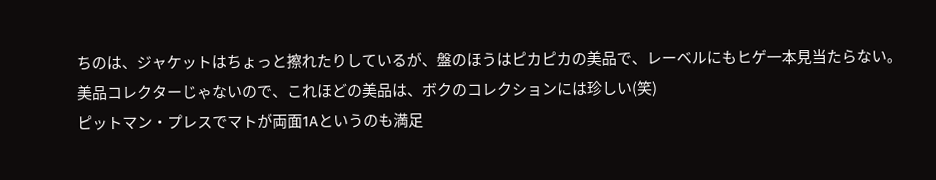ちのは、ジャケットはちょっと擦れたりしているが、盤のほうはピカピカの美品で、レーベルにもヒゲ一本見当たらない。
美品コレクターじゃないので、これほどの美品は、ボクのコレクションには珍しい(笑)
ピットマン・プレスでマトが両面1Aというのも満足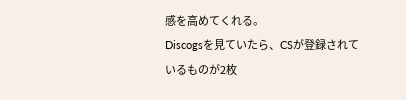感を高めてくれる。
Discogsを見ていたら、CSが登録されているものが2枚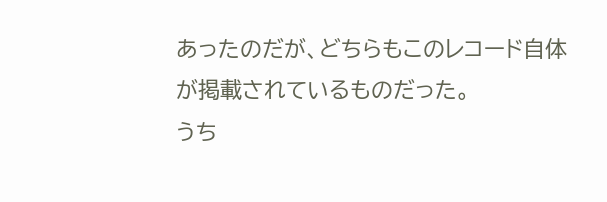あったのだが、どちらもこのレコード自体が掲載されているものだった。
うち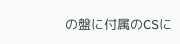の盤に付属のCSに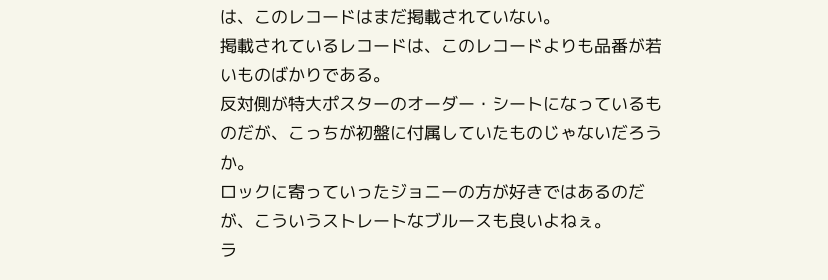は、このレコードはまだ掲載されていない。
掲載されているレコードは、このレコードよりも品番が若いものばかりである。
反対側が特大ポスターのオーダー・シートになっているものだが、こっちが初盤に付属していたものじゃないだろうか。
ロックに寄っていったジョニーの方が好きではあるのだが、こういうストレートなブルースも良いよねぇ。
ラ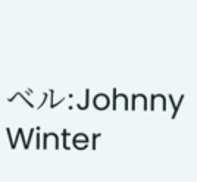ベル:Johnny Winter